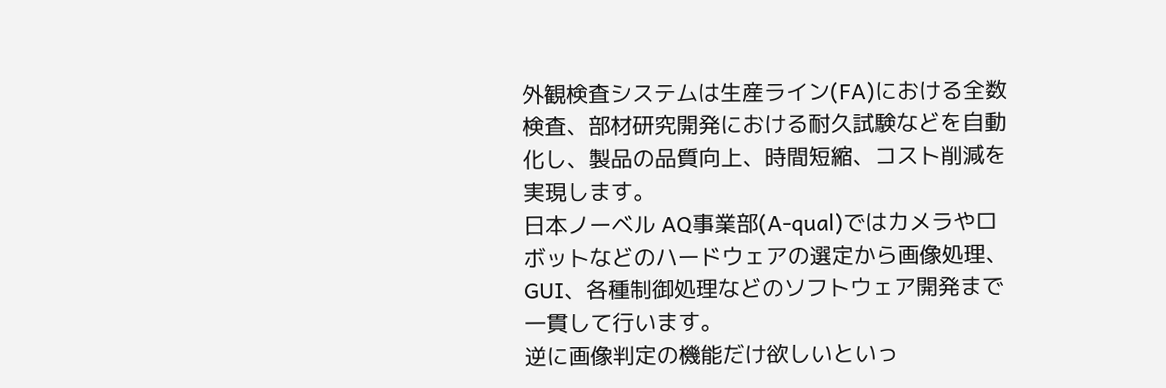外観検査システムは生産ライン(FA)における全数検査、部材研究開発における耐久試験などを自動化し、製品の品質向上、時間短縮、コスト削減を実現します。
日本ノーベル AQ事業部(A-qual)ではカメラやロボットなどのハードウェアの選定から画像処理、GUI、各種制御処理などのソフトウェア開発まで一貫して行います。
逆に画像判定の機能だけ欲しいといっ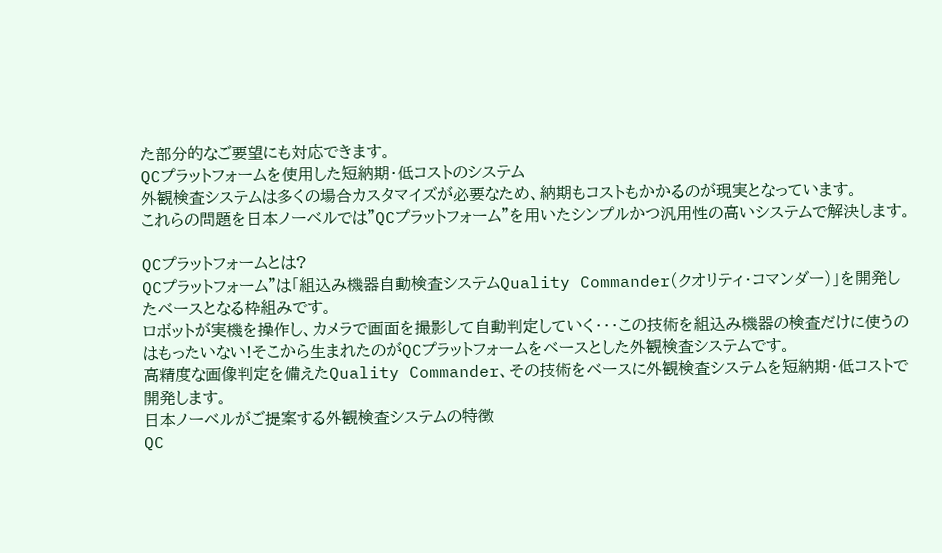た部分的なご要望にも対応できます。
QCプラットフォームを使用した短納期・低コストのシステム
外観検査システムは多くの場合カスタマイズが必要なため、納期もコストもかかるのが現実となっています。
これらの問題を日本ノーベルでは”QCプラットフォーム”を用いたシンプルかつ汎用性の高いシステムで解決します。

QCプラットフォームとは?
QCプラットフォーム”は「組込み機器自動検査システムQuality Commander(クオリティ・コマンダー)」を開発したベースとなる枠組みです。
ロボットが実機を操作し、カメラで画面を撮影して自動判定していく・・・この技術を組込み機器の検査だけに使うのはもったいない!そこから生まれたのがQCプラットフォームをベースとした外観検査システムです。
高精度な画像判定を備えたQuality Commander、その技術をベースに外観検査システムを短納期・低コストで開発します。
日本ノーベルがご提案する外観検査システムの特徴
QC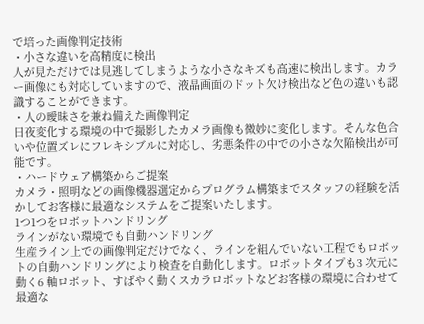で培った画像判定技術
・小さな違いを高精度に検出
人が見ただけでは見逃してしまうような小さなキズも高速に検出します。カラー画像にも対応していますので、液晶画面のドット欠け検出など色の違いも認識することができます。
・人の曖昧さを兼ね備えた画像判定
日夜変化する環境の中で撮影したカメラ画像も微妙に変化します。そんな色合いや位置ズレにフレキシブルに対応し、劣悪条件の中での小さな欠陥検出が可能です。
・ハードウェア構築からご提案
カメラ・照明などの画像機器選定からプログラム構築までスタッフの経験を活かしてお客様に最適なシステムをご提案いたします。
1つ1つをロボットハンドリング
ラインがない環境でも自動ハンドリング
生産ライン上での画像判定だけでなく、ラインを組んでいない工程でもロボットの自動ハンドリングにより検査を自動化します。ロボットタイプも3 次元に動く6 軸ロボット、すばやく動くスカラロボットなどお客様の環境に合わせて最適な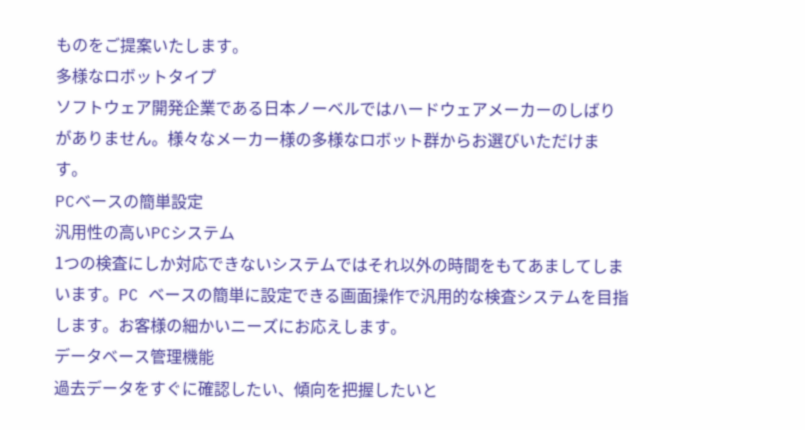ものをご提案いたします。
多様なロボットタイプ
ソフトウェア開発企業である日本ノーベルではハードウェアメーカーのしばりがありません。様々なメーカー様の多様なロボット群からお選びいただけます。
PCベースの簡単設定
汎用性の高いPCシステム
1つの検査にしか対応できないシステムではそれ以外の時間をもてあましてしまいます。PC ベースの簡単に設定できる画面操作で汎用的な検査システムを目指します。お客様の細かいニーズにお応えします。
データベース管理機能
過去データをすぐに確認したい、傾向を把握したいと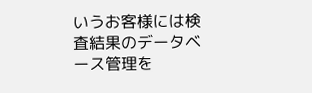いうお客様には検査結果のデータベース管理を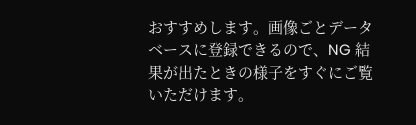おすすめします。画像ごとデータベースに登録できるので、NG 結果が出たときの様子をすぐにご覧いただけます。